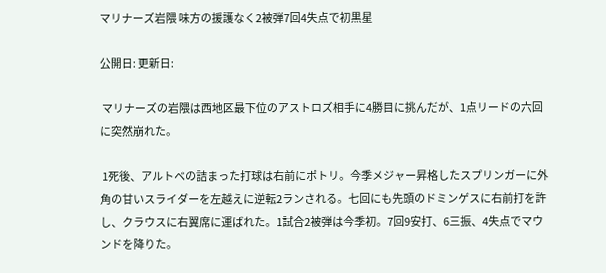マリナーズ岩隈 味方の援護なく2被弾7回4失点で初黒星

公開日: 更新日:

 マリナーズの岩隈は西地区最下位のアストロズ相手に4勝目に挑んだが、1点リードの六回に突然崩れた。

 1死後、アルトベの詰まった打球は右前にポトリ。今季メジャー昇格したスプリンガーに外角の甘いスライダーを左越えに逆転2ランされる。七回にも先頭のドミンゲスに右前打を許し、クラウスに右翼席に運ばれた。1試合2被弾は今季初。7回9安打、6三振、4失点でマウンドを降りた。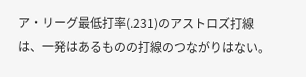ア・リーグ最低打率(.231)のアストロズ打線は、一発はあるものの打線のつながりはない。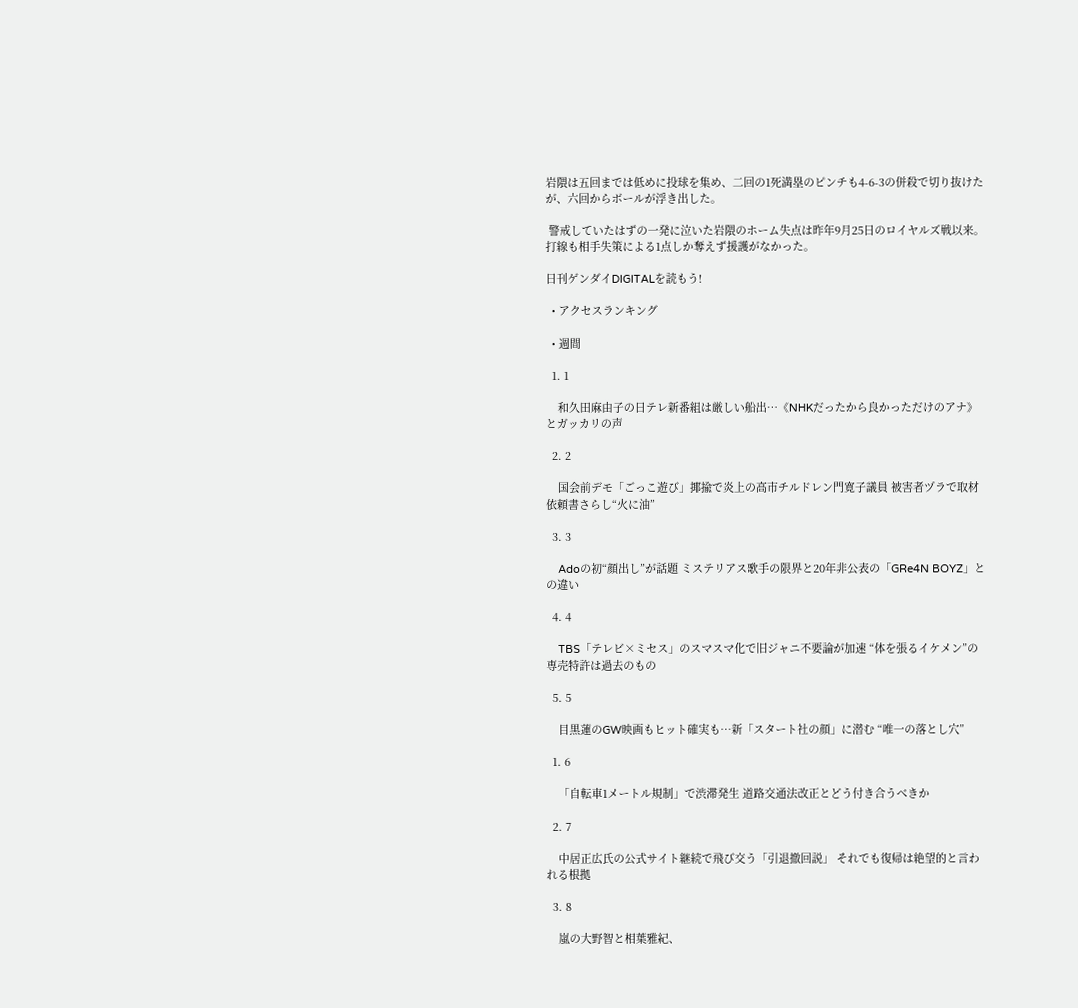岩隈は五回までは低めに投球を集め、二回の1死満塁のピンチも4-6-3の併殺で切り抜けたが、六回からボールが浮き出した。

 警戒していたはずの一発に泣いた岩隈のホーム失点は昨年9月25日のロイヤルズ戦以来。打線も相手失策による1点しか奪えず援護がなかった。

日刊ゲンダイDIGITALを読もう!

  • アクセスランキング

  • 週間

  1. 1

    和久田麻由子の日テレ新番組は厳しい船出…《NHKだったから良かっただけのアナ》とガッカリの声

  2. 2

    国会前デモ「ごっこ遊び」揶揄で炎上の高市チルドレン門寛子議員 被害者ヅラで取材依頼書さらし“火に油”

  3. 3

    Adoの初“顔出し”が話題 ミステリアス歌手の限界と20年非公表の「GRe4N BOYZ」との違い

  4. 4

    TBS「テレビ×ミセス」のスマスマ化で旧ジャニ不要論が加速 “体を張るイケメン”の専売特許は過去のもの

  5. 5

    目黒蓮のGW映画もヒット確実も…新「スタート社の顔」に潜む “唯一の落とし穴”

  1. 6

    「自転車1メートル規制」で渋滞発生 道路交通法改正とどう付き合うべきか

  2. 7

    中居正広氏の公式サイト継続で飛び交う「引退撤回説」 それでも復帰は絶望的と言われる根拠

  3. 8

    嵐の大野智と相葉雅紀、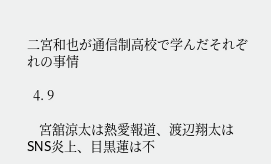二宮和也が通信制高校で学んだそれぞれの事情

  4. 9

    宮舘涼太は熱愛報道、渡辺翔太はSNS炎上、目黒蓮は不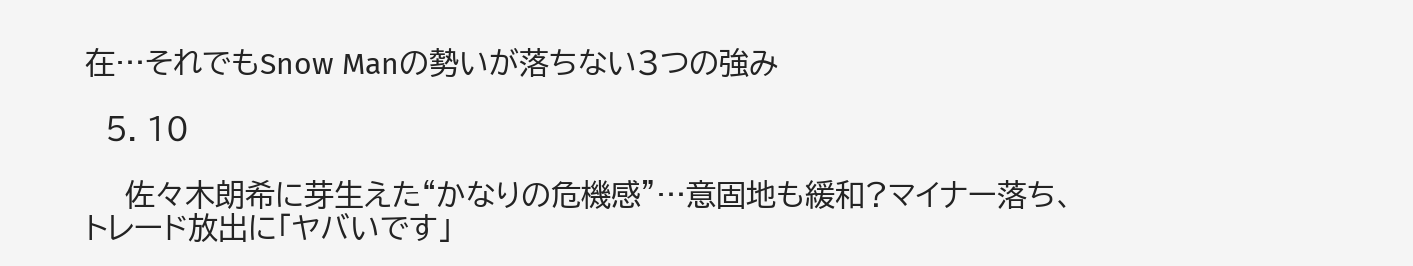在…それでもSnow Manの勢いが落ちない3つの強み

  5. 10

    佐々木朗希に芽生えた“かなりの危機感”…意固地も緩和?マイナー落ち、トレード放出に「ヤバいです」